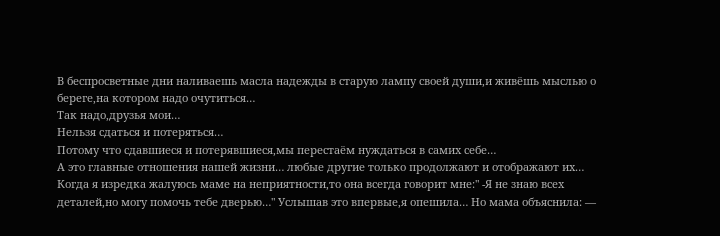В беспросветные дни наливаешь масла надежды в старую лампу своей души,и живёшь мыслью о береге,на котором надо очутиться…
Так надо,друзья мои…
Нельзя сдаться и потеряться…
Потому что сдавшиеся и потерявшиеся,мы перестаём нуждаться в самих себе…
А это главные отношения нашей жизни… любые другие только продолжают и отображают их…
Когда я изредка жалуюсь маме на неприятности,то она всегда говорит мне:" -Я не знаю всех деталей,но могу помочь тебе дверью…" Услышав это впервые,я опешила… Но мама объяснила: —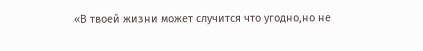«В твоей жизни может случится что угодно,но не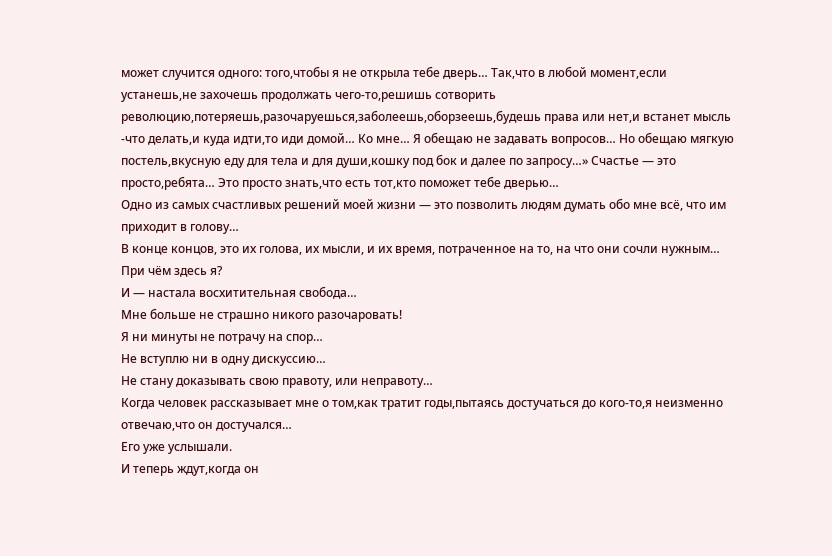может случится одного: того,чтобы я не открыла тебе дверь… Так,что в любой момент,если устанешь,не захочешь продолжать чего-то,решишь сотворить революцию,потеряешь,разочаруешься,заболеешь,оборзеешь,будешь права или нет,и встанет мысль -что делать,и куда идти,то иди домой… Ко мне… Я обещаю не задавать вопросов… Но обещаю мягкую постель,вкусную еду для тела и для души,кошку под бок и далее по запросу…» Счастье — это просто,ребята… Это просто знать,что есть тот,кто поможет тебе дверью…
Одно из самых счастливых решений моей жизни — это позволить людям думать обо мне всё, что им приходит в голову…
В конце концов, это их голова, их мысли, и их время, потраченное на то, на что они сочли нужным…
При чём здесь я?
И — настала восхитительная свобода…
Мне больше не страшно никого разочаровать!
Я ни минуты не потрачу на спор…
Не вступлю ни в одну дискуссию…
Не стану доказывать свою правоту, или неправоту…
Когда человек рассказывает мне о том,как тратит годы,пытаясь достучаться до кого-то,я неизменно отвечаю,что он достучался…
Его уже услышали.
И теперь ждут,когда он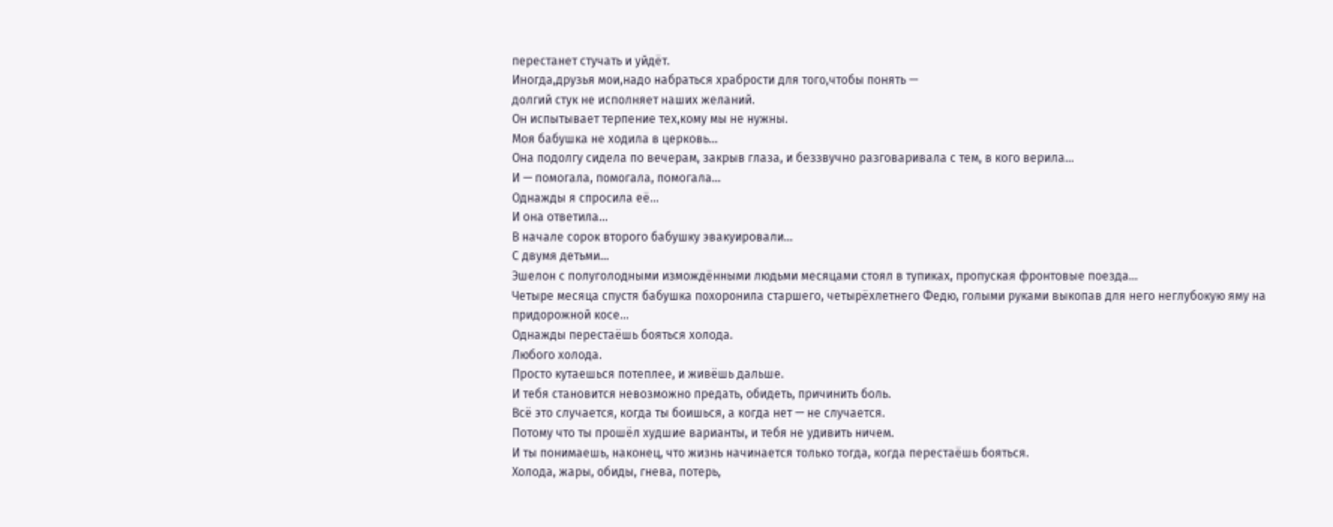перестанет стучать и уйдёт.
Иногда,друзья мои,надо набраться храбрости для того,чтобы понять —
долгий стук не исполняет наших желаний.
Он испытывает терпение тех,кому мы не нужны.
Моя бабушка не ходила в церковь…
Она подолгу сидела по вечерам, закрыв глаза, и беззвучно разговаривала с тем, в кого верила…
И — помогала, помогала, помогала…
Однажды я спросила её…
И она ответила…
В начале сорок второго бабушку эвакуировали…
С двумя детьми…
Эшелон с полуголодными измождёнными людьми месяцами стоял в тупиках, пропуская фронтовые поезда…
Четыре месяца спустя бабушка похоронила старшего, четырёхлетнего Федю, голыми руками выкопав для него неглубокую яму на придорожной косе…
Однажды перестаёшь бояться холода.
Любого холода.
Просто кутаешься потеплее, и живёшь дальше.
И тебя становится невозможно предать, обидеть, причинить боль.
Всё это случается, когда ты боишься, а когда нет — не случается.
Потому что ты прошёл худшие варианты, и тебя не удивить ничем.
И ты понимаешь, наконец, что жизнь начинается только тогда, когда перестаёшь бояться.
Холода, жары, обиды, гнева, потерь,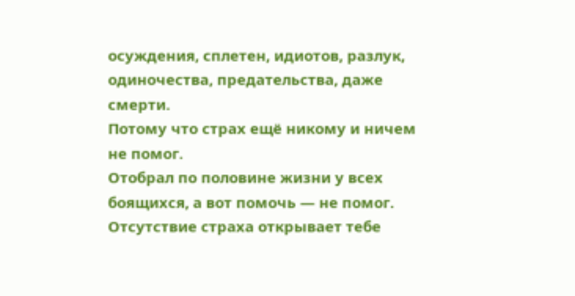осуждения, сплетен, идиотов, разлук, одиночества, предательства, даже смерти.
Потому что страх ещё никому и ничем не помог.
Отобрал по половине жизни у всех боящихся, а вот помочь — не помог.
Отсутствие страха открывает тебе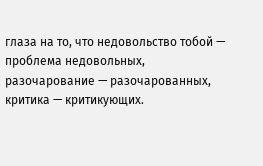глаза на то, что недовольство тобой — проблема недовольных, разочарование — разочарованных, критика — критикующих.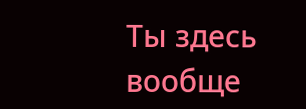Ты здесь вообще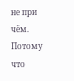не при чём.
Потому что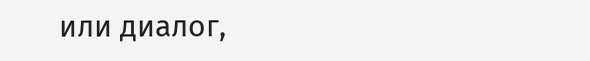или диалог,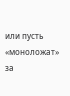или пусть «моноложат» за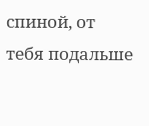спиной, от тебя подальше